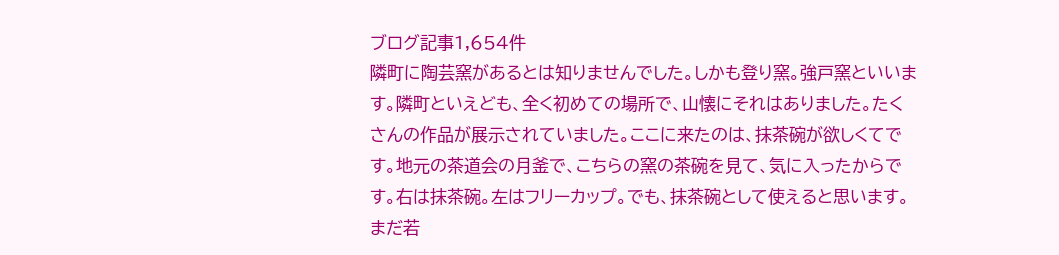ブログ記事1,654件
隣町に陶芸窯があるとは知りませんでした。しかも登り窯。強戸窯といいます。隣町といえども、全く初めての場所で、山懐にそれはありました。たくさんの作品が展示されていました。ここに来たのは、抹茶碗が欲しくてです。地元の茶道会の月釜で、こちらの窯の茶碗を見て、気に入ったからです。右は抹茶碗。左はフリーカップ。でも、抹茶碗として使えると思います。まだ若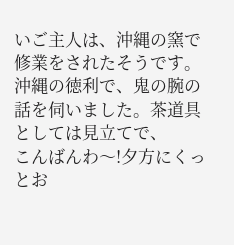いご主人は、沖縄の窯で修業をされたそうです。沖縄の徳利で、鬼の腕の話を伺いました。茶道具としては見立てで、
こんばんわ〜!夕方にくっとお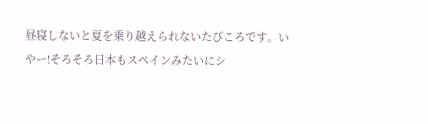昼寝しないと夏を乗り越えられないたびころです。いやー!そろそろ日本もスペインみたいにシ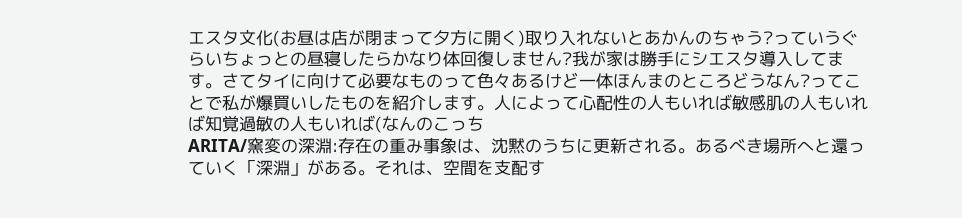エスタ文化(お昼は店が閉まって夕方に開く)取り入れないとあかんのちゃう?っていうぐらいちょっとの昼寝したらかなり体回復しません?我が家は勝手にシエスタ導入してます。さてタイに向けて必要なものって色々あるけど一体ほんまのところどうなん?ってことで私が爆買いしたものを紹介します。人によって心配性の人もいれば敏感肌の人もいれば知覚過敏の人もいれば(なんのこっち
ARITA/窯変の深淵:存在の重み事象は、沈黙のうちに更新される。あるべき場所へと還っていく「深淵」がある。それは、空間を支配す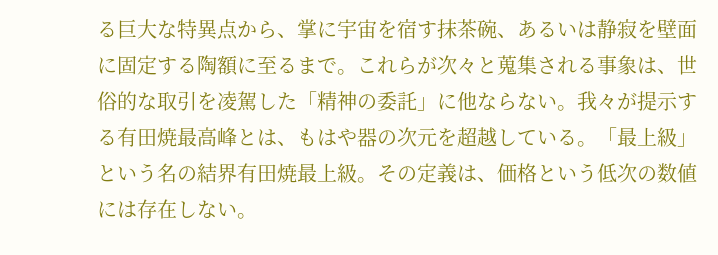る巨大な特異点から、掌に宇宙を宿す抹茶碗、あるいは静寂を壁面に固定する陶額に至るまで。これらが次々と蒐集される事象は、世俗的な取引を凌駕した「精神の委託」に他ならない。我々が提示する有田焼最高峰とは、もはや器の次元を超越している。「最上級」という名の結界有田焼最上級。その定義は、価格という低次の数値には存在しない。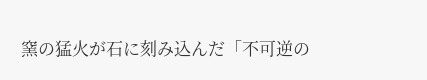窯の猛火が石に刻み込んだ「不可逆の